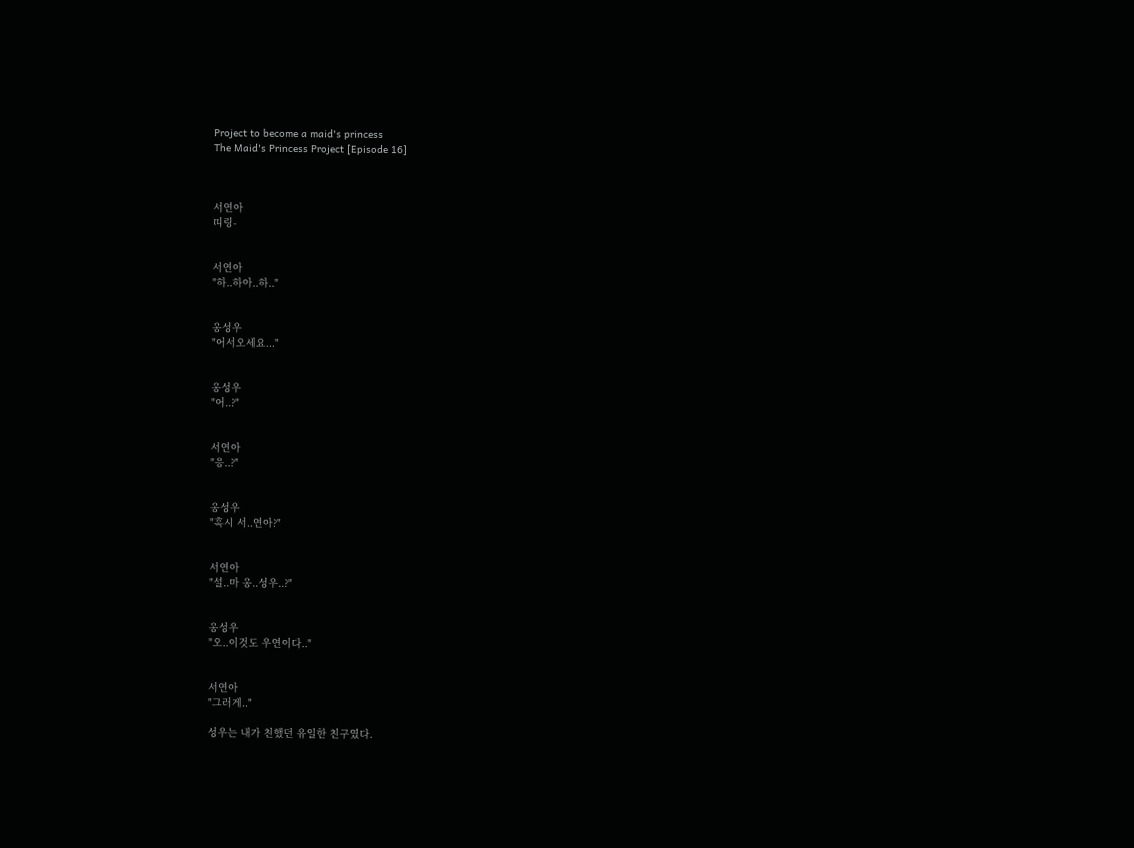Project to become a maid's princess
The Maid's Princess Project [Episode 16]



서연아
띠링-


서연아
"하..하아..하.."


옹성우
"어서오세요..."


옹성우
"어..?"


서연아
"응..?"


옹성우
"혹시 서..연아?"


서연아
"설..마 옹..성우..?"


옹성우
"오..이것도 우연이다.."


서연아
"그러게.."

성우는 내가 친했던 유일한 친구였다.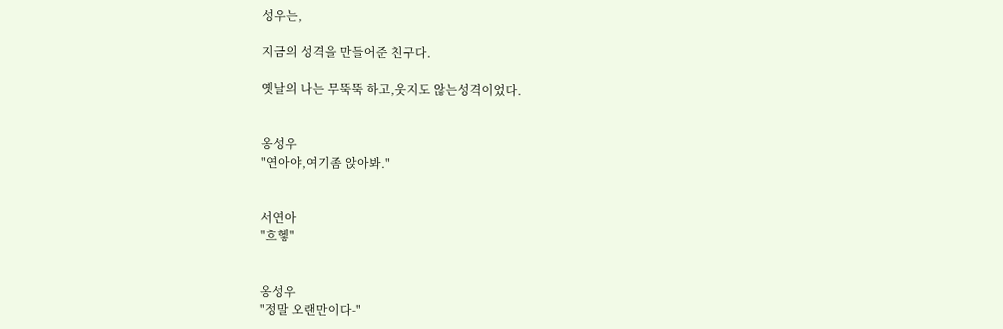성우는,

지금의 성격을 만들어준 친구다.

옛날의 나는 무뚝뚝 하고,웃지도 않는성격이었다.


옹성우
"연아야,여기좀 앉아봐."


서연아
"흐헿"


옹성우
"정말 오랜만이다-"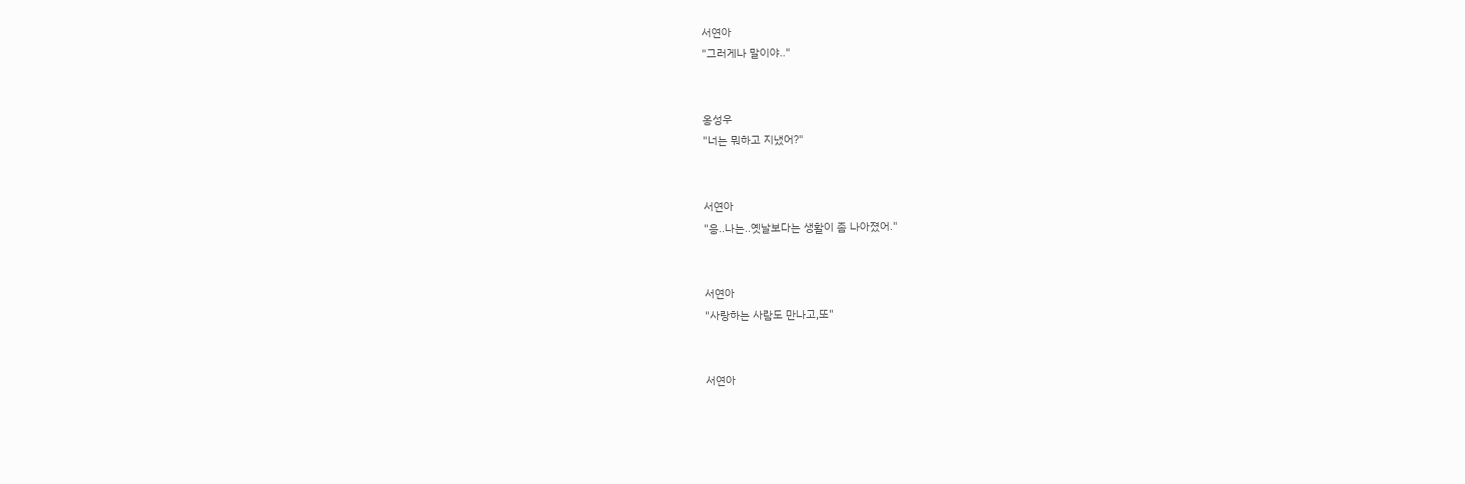서연아
"그러게나 말이야.."


옹성우
"너는 뭐하고 지냈어?"


서연아
"응..나는..옛날보다는 생활이 좀 나아졌어."


서연아
"사랑하는 사람도 만나고,또"


서연아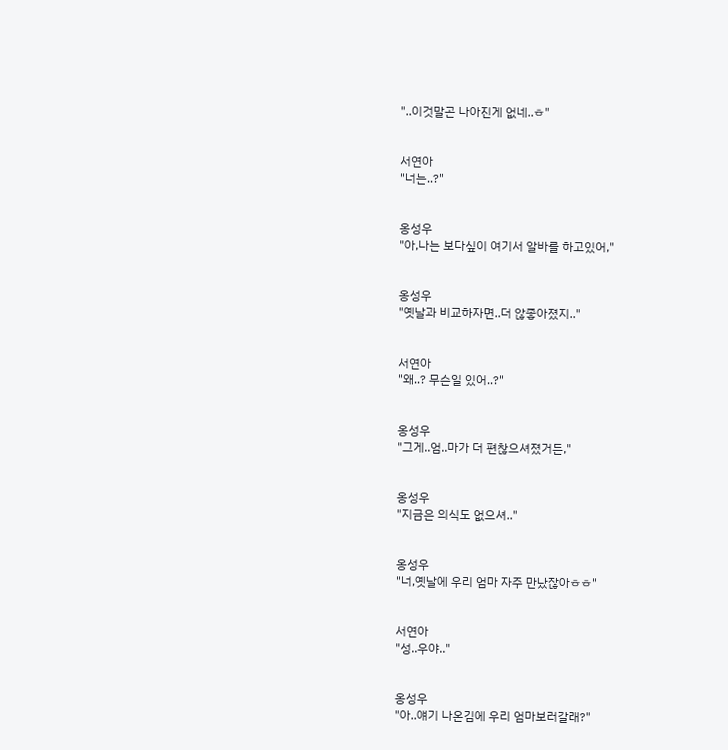"..이것말곤 나아진게 없네..ㅎ"


서연아
"너는..?"


옹성우
"아,나는 보다싶이 여기서 알바를 하고있어,"


옹성우
"옛날과 비교하자면..더 않좋아졌지.."


서연아
"왜..? 무슨일 있어..?"


옹성우
"그게..엄..마가 더 편찮으셔졌거든,"


옹성우
"지금은 의식도 없으셔.."


옹성우
"너,옛날에 우리 엄마 자주 만났잖아ㅎㅎ"


서연아
"성..우야.."


옹성우
"아..얘기 나온김에 우리 엄마보러갈래?"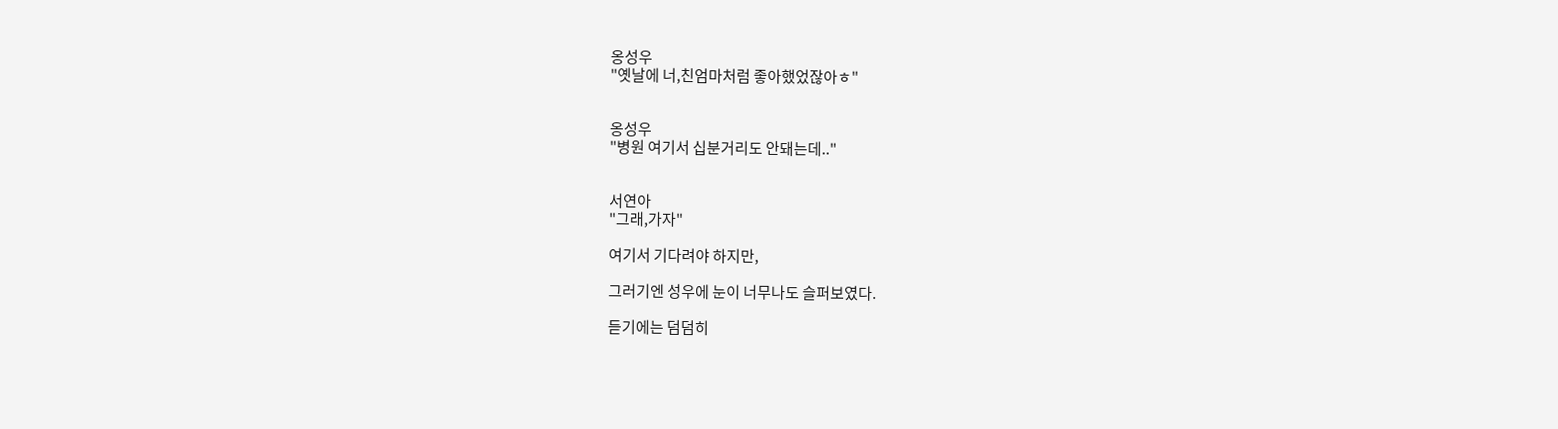옹성우
"옛날에 너,친엄마처럼 좋아했었잖아ㅎ"


옹성우
"병원 여기서 십분거리도 안돼는데.."


서연아
"그래,가자"

여기서 기다려야 하지만,

그러기엔 성우에 눈이 너무나도 슬퍼보였다.

듣기에는 덤덤히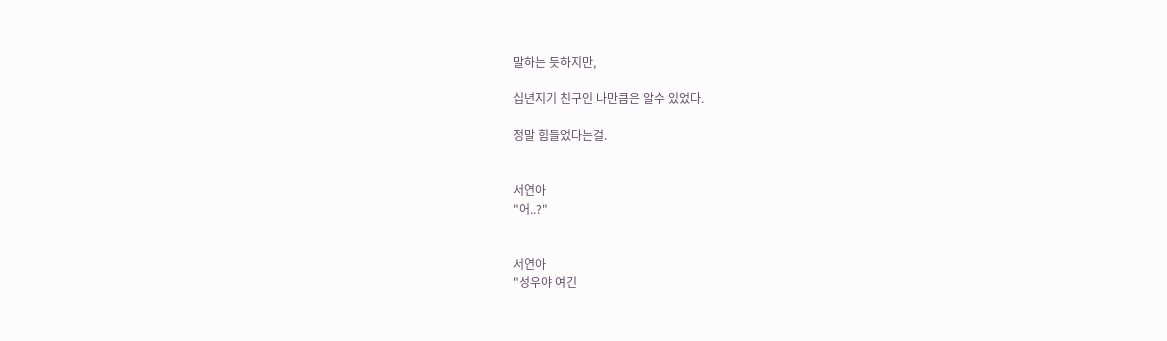말하는 듯하지만,

십년지기 친구인 나만큼은 알수 있었다.

정말 힘들었다는걸.


서연아
"어..?"


서연아
"성우야 여긴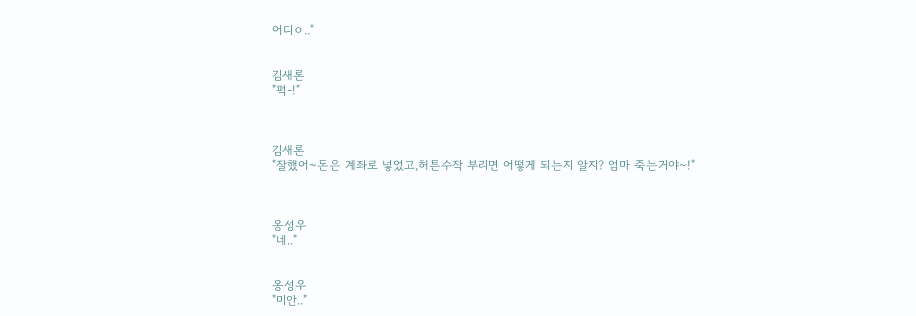어디ㅇ.."


김새론
"퍽-!"



김새론
"잘했어~돈은 계좌로 넣었고,허튼수작 부리면 어떻게 되는지 알지? 엄마 죽는거야~!"



옹성우
"네.."


옹성우
"미안.."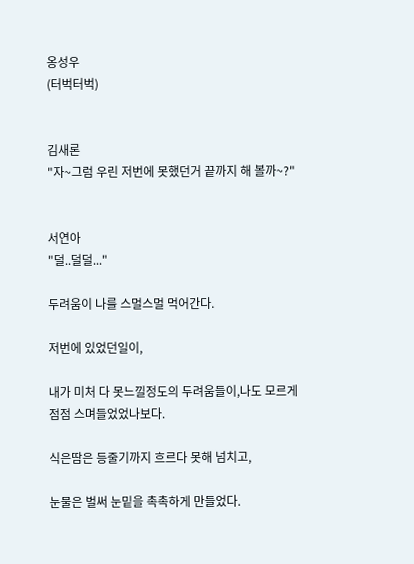옹성우
(터벅터벅)


김새론
"자~그럼 우린 저번에 못했던거 끝까지 해 볼까~?"


서연아
"덜..덜덜..."

두려움이 나를 스멀스멀 먹어간다.

저번에 있었던일이,

내가 미처 다 못느낄정도의 두려움들이,나도 모르게 점점 스며들었었나보다.

식은땀은 등줄기까지 흐르다 못해 넘치고,

눈물은 벌써 눈밑을 촉촉하게 만들었다.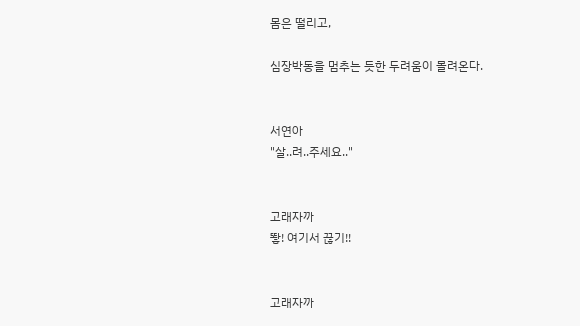몸은 떨리고,

심장박동을 멈추는 듯한 두려움이 몰려온다.


서연아
"살..려..주세요.."


고래자까
뙇! 여기서 끊기!!


고래자까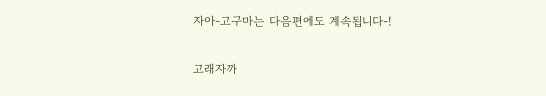자아-고구마는 다음편에도 계속됩니다-!


고래자까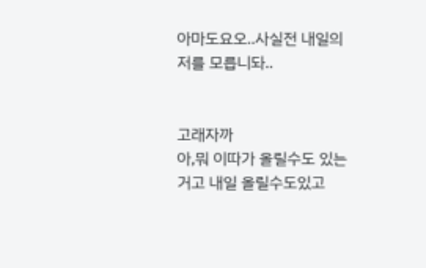아마도요오..사실전 내일의 저를 모릅니돠..


고래자까
아,뭐 이따가 올릴수도 있는거고 내일 올릴수도있고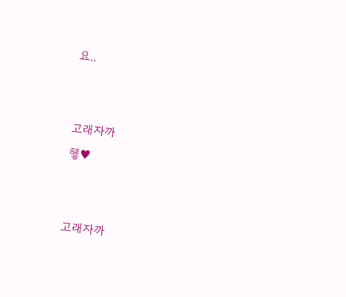요..


고래자까
헿♥


고래자까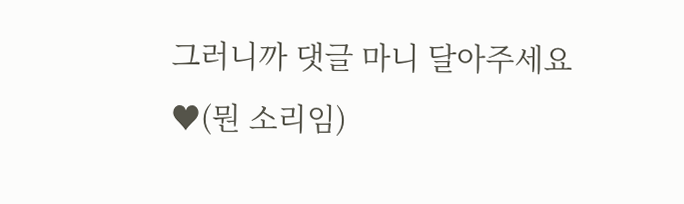그러니까 댓글 마니 달아주세요♥(뭔 소리임)